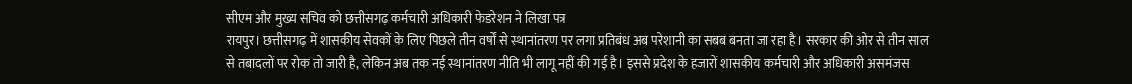सीएम और मुख्य सचिव को छत्तीसगढ़ कर्मचारी अधिकारी फेडरेशन ने लिखा पत्र
रायपुर। छत्तीसगढ़ में शासकीय सेवकों के लिए पिछले तीन वर्षों से स्थानांतरण पर लगा प्रतिबंध अब परेशानी का सबब बनता जा रहा है। सरकार की ओर से तीन साल से तबादलों पर रोक तो जारी है, लेकिन अब तक नई स्थानांतरण नीति भी लागू नहीं की गई है। इससे प्रदेश के हजारों शासकीय कर्मचारी और अधिकारी असमंजस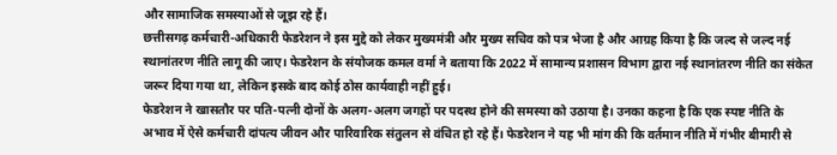और सामाजिक समस्याओं से जूझ रहे हैं।
छत्तीसगढ़ कर्मचारी-अधिकारी फेडरेशन ने इस मुद्दे को लेकर मुख्यमंत्री और मुख्य सचिव को पत्र भेजा है और आग्रह किया है कि जल्द से जल्द नई स्थानांतरण नीति लागू की जाए। फेडरेशन के संयोजक कमल वर्मा ने बताया कि 2022 में सामान्य प्रशासन विभाग द्वारा नई स्थानांतरण नीति का संकेत जरूर दिया गया था, लेकिन इसके बाद कोई ठोस कार्यवाही नहीं हुई।
फेडरेशन ने खासतौर पर पति-पत्नी दोनों के अलग-अलग जगहों पर पदस्थ होने की समस्या को उठाया है। उनका कहना है कि एक स्पष्ट नीति के अभाव में ऐसे कर्मचारी दांपत्य जीवन और पारिवारिक संतुलन से वंचित हो रहे हैं। फेडरेशन ने यह भी मांग की कि वर्तमान नीति में गंभीर बीमारी से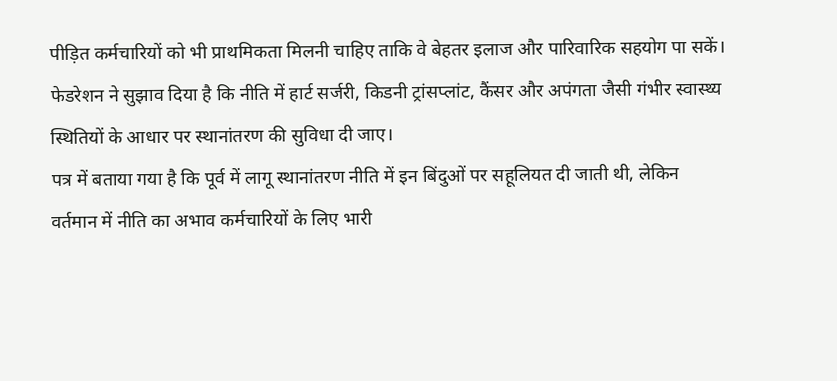पीड़ित कर्मचारियों को भी प्राथमिकता मिलनी चाहिए ताकि वे बेहतर इलाज और पारिवारिक सहयोग पा सकें। फेडरेशन ने सुझाव दिया है कि नीति में हार्ट सर्जरी, किडनी ट्रांसप्लांट, कैंसर और अपंगता जैसी गंभीर स्वास्थ्य स्थितियों के आधार पर स्थानांतरण की सुविधा दी जाए।
पत्र में बताया गया है कि पूर्व में लागू स्थानांतरण नीति में इन बिंदुओं पर सहूलियत दी जाती थी, लेकिन वर्तमान में नीति का अभाव कर्मचारियों के लिए भारी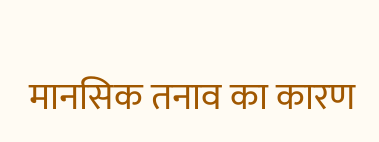मानसिक तनाव का कारण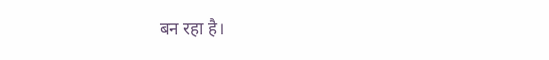बन रहा है।